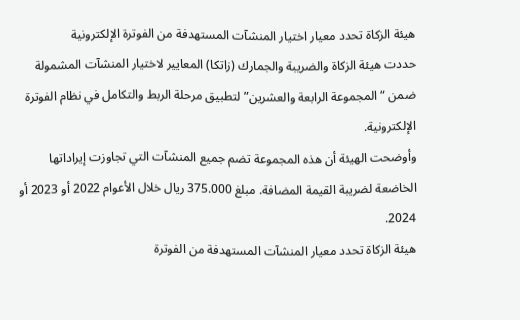هيئة الزكاة تحدد معيار اختيار المنشآت المستهدفة من الفوترة الإلكترونية
حددت هيئة الزكاة والضريبة والجمارك (زاتكا) المعايير لاختيار المنشآت المشمولة ضمن “المجموعة الرابعة والعشرين” لتطبيق مرحلة الربط والتكامل في نظام الفوترة الإلكترونية.
وأوضحت الهيئة أن هذه المجموعة تضم جميع المنشآت التي تجاوزت إيراداتها الخاضعة لضريبة القيمة المضافة. مبلغ 375.000 ريال خلال الأعوام 2022 أو 2023 أو 2024.
هيئة الزكاة تحدد معيار المنشآت المستهدفة من الفوترة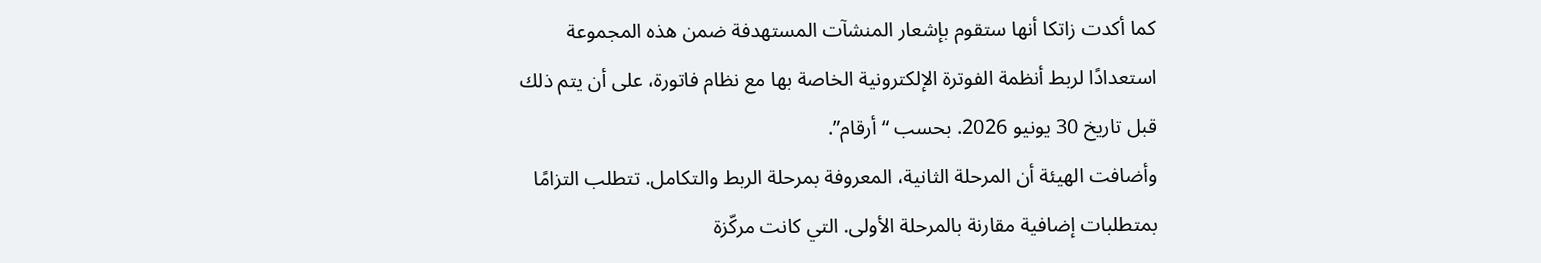كما أكدت زاتكا أنها ستقوم بإشعار المنشآت المستهدفة ضمن هذه المجموعة استعدادًا لربط أنظمة الفوترة الإلكترونية الخاصة بها مع نظام فاتورة، على أن يتم ذلك قبل تاريخ 30 يونيو 2026. بحسب “أرقام”.
وأضافت الهيئة أن المرحلة الثانية، المعروفة بمرحلة الربط والتكامل. تتطلب التزامًا بمتطلبات إضافية مقارنة بالمرحلة الأولى. التي كانت مركّزة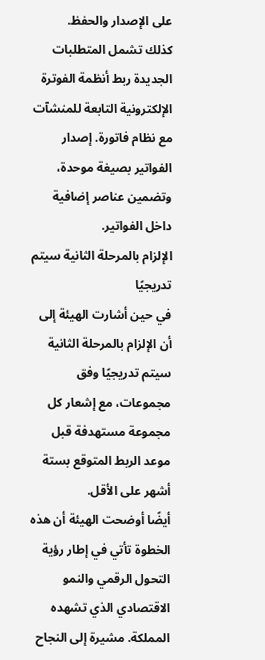على الإصدار والحفظ.
كذلك تشمل المتطلبات الجديدة ربط أنظمة الفوترة الإلكترونية التابعة للمنشآت مع نظام فاتورة. إصدار الفواتير بصيغة موحدة، وتضمين عناصر إضافية داخل الفواتير.
الإلزام بالمرحلة الثانية سيتم تدريجيًا
في حين أشارت الهيئة إلى أن الإلزام بالمرحلة الثانية سيتم تدريجيًا وفق مجموعات، مع إشعار كل مجموعة مستهدفة قبل موعد الربط المتوقع بستة أشهر على الأقل.
أيضًا أوضحت الهيئة أن هذه الخطوة تأتي في إطار رؤية التحول الرقمي والنمو الاقتصادي الذي تشهده المملكة. مشيرة إلى النجاح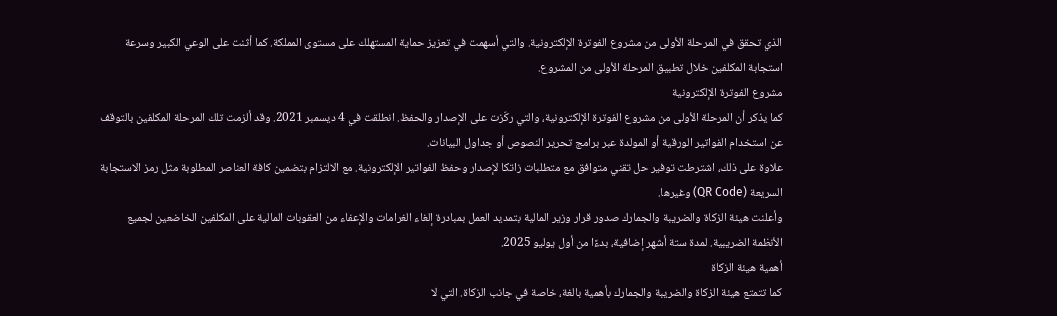الذي تحقق في المرحلة الأولى من مشروع الفوترة الإلكترونية. والتي أسهمت في تعزيز حماية المستهلك على مستوى المملكة. كما أثنت على الوعي الكبير وسرعة استجابة المكلفين خلال تطبيق المرحلة الأولى من المشروع.
مشروع الفوترة الإلكترونية
كما يذكر أن المرحلة الأولى من مشروع الفوترة الإلكترونية، والتي ركّزت على الإصدار والحفظ. انطلقت في 4 ديسمبر 2021. وقد ألزمت تلك المرحلة المكلفين بالتوقف عن استخدام الفواتير الورقية أو المولدة عبر برامج تحرير النصوص أو جداول البيانات.
علاوة على ذلك، اشترطت توفير حل تقني متوافق مع متطلبات زاتكا لإصدار وحفظ الفواتير الإلكترونية. مع الالتزام بتضمين كافة العناصر المطلوبة مثل رمز الاستجابة السريعة (QR Code) وغيرها.
وأعلنت هيئة الزكاة والضريبة والجمارك صدور قرار وزير المالية بتمديد العمل بمبادرة إلغاء الغرامات والإعفاء من العقوبات المالية على المكلفين الخاضعين لجميع الأنظمة الضريبية. لمدة ستة أشهر إضافية، بدءًا من أول يوليو 2025.
أهمية هيئة الزكاة
كما تتمتع هيئة الزكاة والضريبة والجمارك بأهمية بالغة، خاصة في جانب الزكاة. التي لا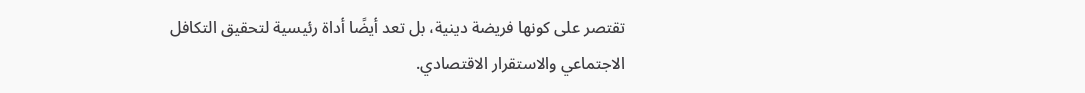تقتصر على كونها فريضة دينية، بل تعد أيضًا أداة رئيسية لتحقيق التكافل الاجتماعي والاستقرار الاقتصادي.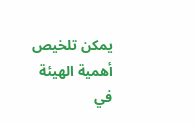يمكن تلخيص أهمية الهيئة في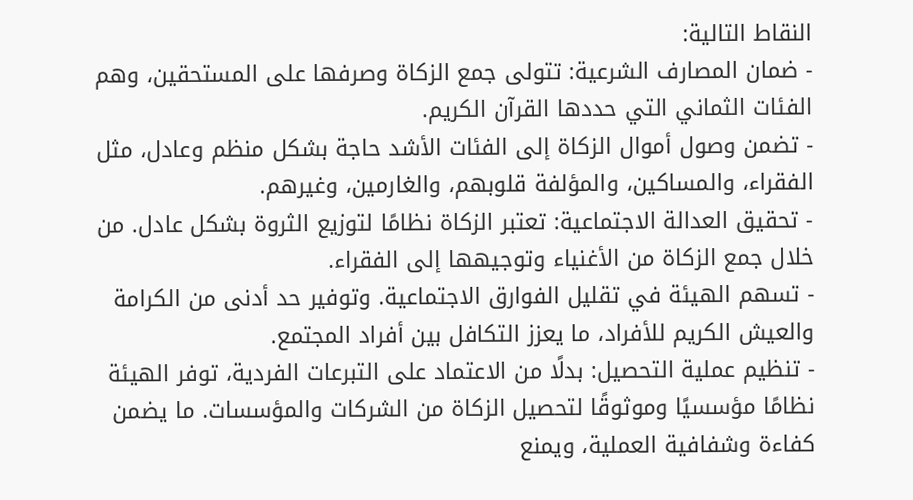النقاط التالية:
- ضمان المصارف الشرعية: تتولى جمع الزكاة وصرفها على المستحقين، وهم الفئات الثماني التي حددها القرآن الكريم.
- تضمن وصول أموال الزكاة إلى الفئات الأشد حاجة بشكل منظم وعادل، مثل الفقراء، والمساكين، والمؤلفة قلوبهم، والغارمين، وغيرهم.
- تحقيق العدالة الاجتماعية: تعتبر الزكاة نظامًا لتوزيع الثروة بشكل عادل. من خلال جمع الزكاة من الأغنياء وتوجيهها إلى الفقراء.
- تسهم الهيئة في تقليل الفوارق الاجتماعية. وتوفير حد أدنى من الكرامة والعيش الكريم للأفراد، ما يعزز التكافل بين أفراد المجتمع.
- تنظيم عملية التحصيل: بدلًا من الاعتماد على التبرعات الفردية، توفر الهيئة نظامًا مؤسسيًا وموثوقًا لتحصيل الزكاة من الشركات والمؤسسات. ما يضمن كفاءة وشفافية العملية، ويمنع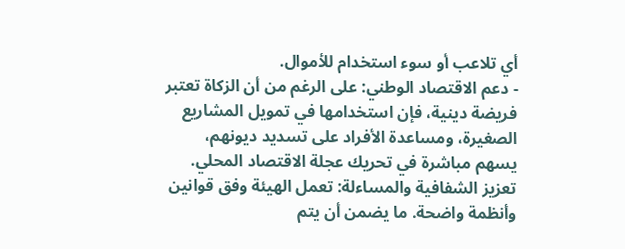أي تلاعب أو سوء استخدام للأموال.
- دعم الاقتصاد الوطني: على الرغم من أن الزكاة تعتبر فريضة دينية، فإن استخدامها في تمويل المشاريع الصغيرة، ومساعدة الأفراد على تسديد ديونهم، يسهم مباشرة في تحريك عجلة الاقتصاد المحلي.
تعزيز الشفافية والمساءلة: تعمل الهيئة وفق قوانين وأنظمة واضحة. ما يضمن أن يتم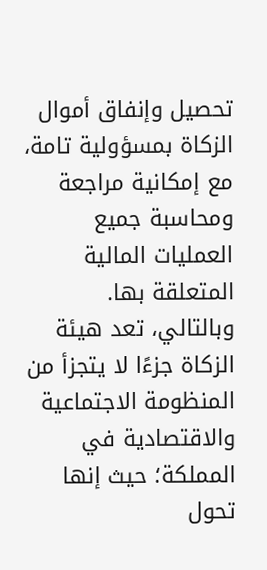تحصيل وإنفاق أموال الزكاة بمسؤولية تامة، مع إمكانية مراجعة ومحاسبة جميع العمليات المالية المتعلقة بها.
وبالتالي، تعد هيئة الزكاة جزءًا لا يتجزأ من المنظومة الاجتماعية والاقتصادية في المملكة؛ حيث إنها تحول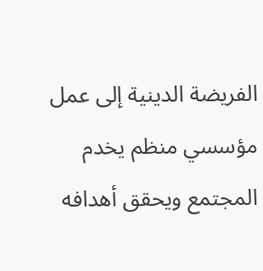الفريضة الدينية إلى عمل مؤسسي منظم يخدم المجتمع ويحقق أهدافه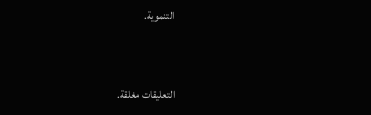التنموية.


التعليقات مغلقة.